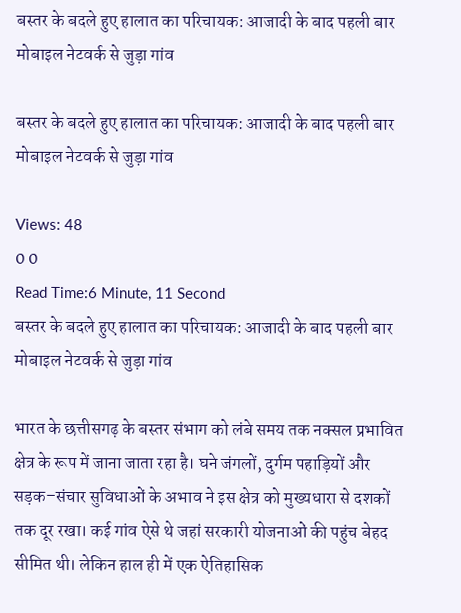बस्तर के बदले हुए हालात का परिचायक: आजादी के बाद पहली बार मोबाइल नेटवर्क से जुड़ा गांव

बस्तर के बदले हुए हालात का परिचायक: आजादी के बाद पहली बार मोबाइल नेटवर्क से जुड़ा गांव

Views: 48
0 0
Read Time:6 Minute, 11 Second
बस्तर के बदले हुए हालात का परिचायक: आजादी के बाद पहली बार मोबाइल नेटवर्क से जुड़ा गांव

भारत के छत्तीसगढ़ के बस्तर संभाग को लंबे समय तक नक्सल प्रभावित क्षेत्र के रूप में जाना जाता रहा है। घने जंगलों, दुर्गम पहाड़ियों और सड़क–संचार सुविधाओं के अभाव ने इस क्षेत्र को मुख्यधारा से दशकों तक दूर रखा। कई गांव ऐसे थे जहां सरकारी योजनाओं की पहुंच बेहद सीमित थी। लेकिन हाल ही में एक ऐतिहासिक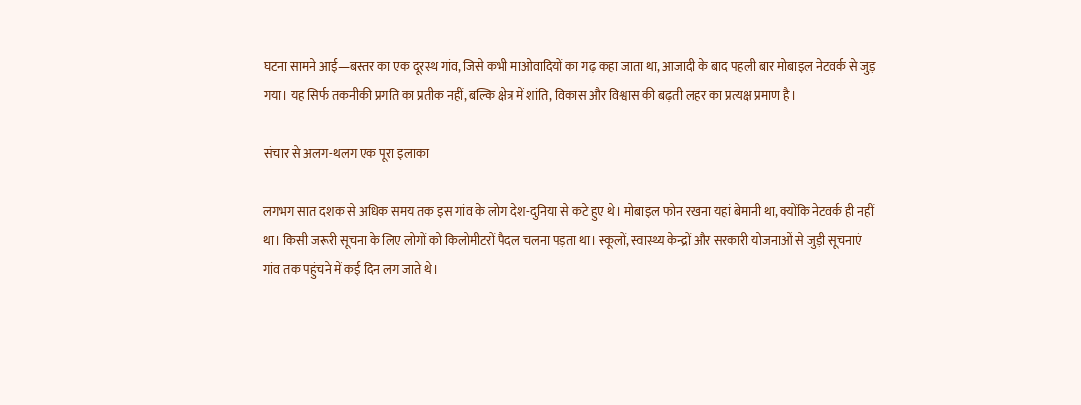घटना सामने आई—बस्तर का एक दूरस्थ गांव, जिसे कभी माओवादियों का गढ़ कहा जाता था, आजादी के बाद पहली बार मोबाइल नेटवर्क से जुड़ गया। यह सिर्फ तकनीकी प्रगति का प्रतीक नहीं, बल्कि क्षेत्र में शांति, विकास और विश्वास की बढ़ती लहर का प्रत्यक्ष प्रमाण है।

संचार से अलग-थलग एक पूरा इलाका

लगभग सात दशक से अधिक समय तक इस गांव के लोग देश-दुनिया से कटे हुए थे। मोबाइल फोन रखना यहां बेमानी था, क्योंकि नेटवर्क ही नहीं था। किसी जरूरी सूचना के लिए लोगों को किलोमीटरों पैदल चलना पड़ता था। स्कूलों, स्वास्थ्य केन्द्रों और सरकारी योजनाओं से जुड़ी सूचनाएं गांव तक पहुंचने में कई दिन लग जाते थे।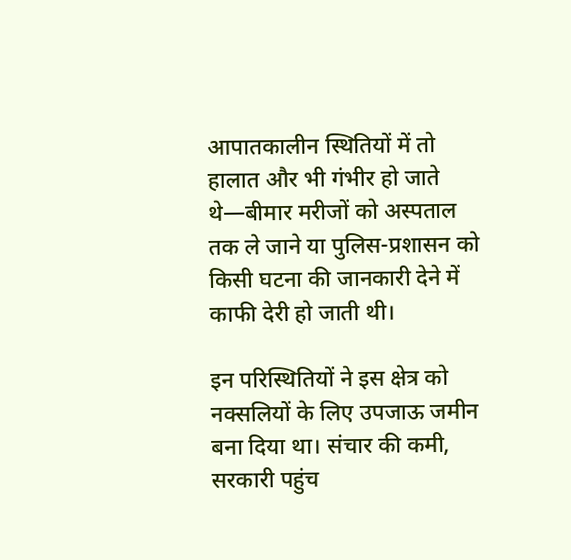आपातकालीन स्थितियों में तो हालात और भी गंभीर हो जाते थे—बीमार मरीजों को अस्पताल तक ले जाने या पुलिस-प्रशासन को किसी घटना की जानकारी देने में काफी देरी हो जाती थी।

इन परिस्थितियों ने इस क्षेत्र को नक्सलियों के लिए उपजाऊ जमीन बना दिया था। संचार की कमी, सरकारी पहुंच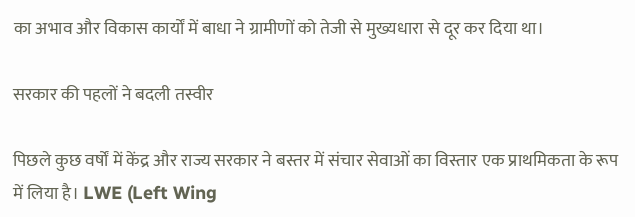का अभाव और विकास कार्यों में बाधा ने ग्रामीणों को तेजी से मुख्यधारा से दूर कर दिया था।

सरकार की पहलों ने बदली तस्वीर

पिछले कुछ वर्षों में केंद्र और राज्य सरकार ने बस्तर में संचार सेवाओं का विस्तार एक प्राथमिकता के रूप में लिया है। LWE (Left Wing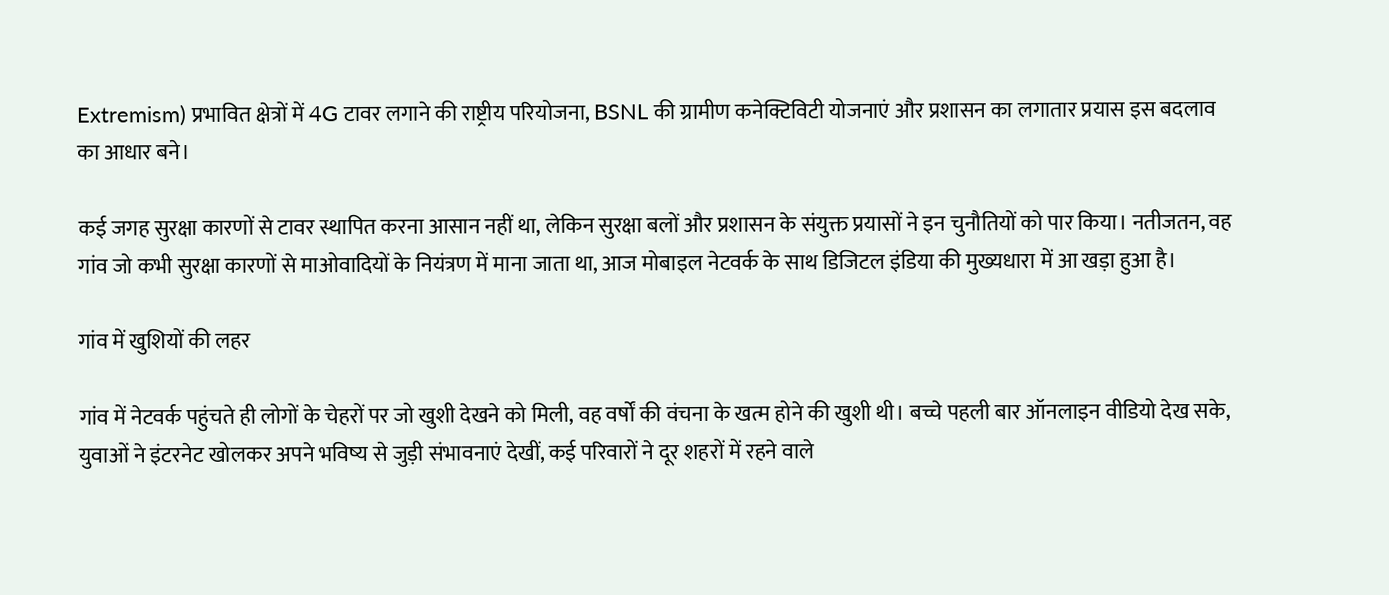Extremism) प्रभावित क्षेत्रों में 4G टावर लगाने की राष्ट्रीय परियोजना, BSNL की ग्रामीण कनेक्टिविटी योजनाएं और प्रशासन का लगातार प्रयास इस बदलाव का आधार बने।

कई जगह सुरक्षा कारणों से टावर स्थापित करना आसान नहीं था, लेकिन सुरक्षा बलों और प्रशासन के संयुक्त प्रयासों ने इन चुनौतियों को पार किया। नतीजतन, वह गांव जो कभी सुरक्षा कारणों से माओवादियों के नियंत्रण में माना जाता था, आज मोबाइल नेटवर्क के साथ डिजिटल इंडिया की मुख्यधारा में आ खड़ा हुआ है।

गांव में खुशियों की लहर

गांव में नेटवर्क पहुंचते ही लोगों के चेहरों पर जो खुशी देखने को मिली, वह वर्षों की वंचना के खत्म होने की खुशी थी। बच्चे पहली बार ऑनलाइन वीडियो देख सके, युवाओं ने इंटरनेट खोलकर अपने भविष्य से जुड़ी संभावनाएं देखीं, कई परिवारों ने दूर शहरों में रहने वाले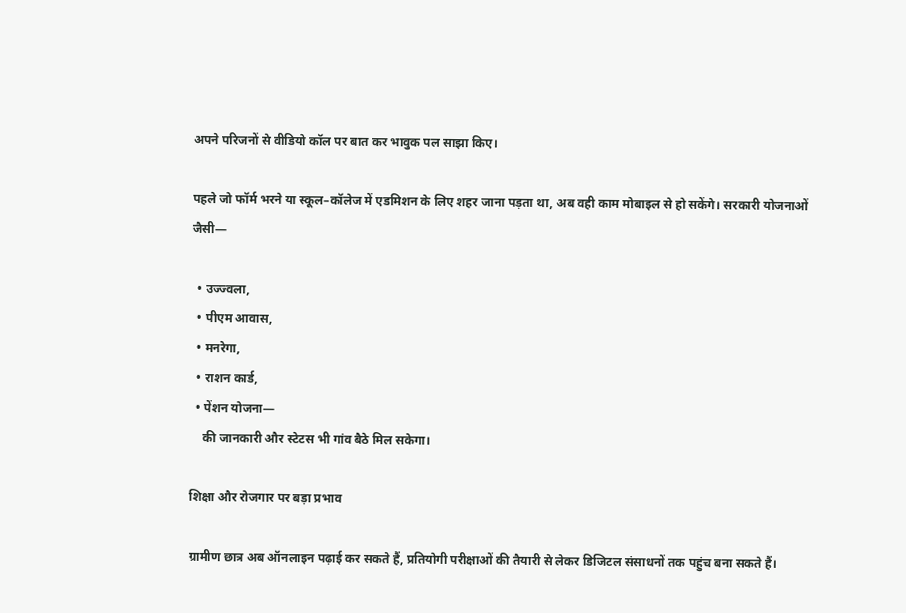अपने परिजनों से वीडियो कॉल पर बात कर भावुक पल साझा किए।

पहले जो फॉर्म भरने या स्कूल–कॉलेज में एडमिशन के लिए शहर जाना पड़ता था, अब वही काम मोबाइल से हो सकेंगे। सरकारी योजनाओं जैसी—

  • उज्ज्वला,
  • पीएम आवास,
  • मनरेगा,
  • राशन कार्ड,
  • पेंशन योजना—
    की जानकारी और स्टेटस भी गांव बैठे मिल सकेगा।

शिक्षा और रोजगार पर बड़ा प्रभाव

ग्रामीण छात्र अब ऑनलाइन पढ़ाई कर सकते हैं, प्रतियोगी परीक्षाओं की तैयारी से लेकर डिजिटल संसाधनों तक पहुंच बना सकते हैं।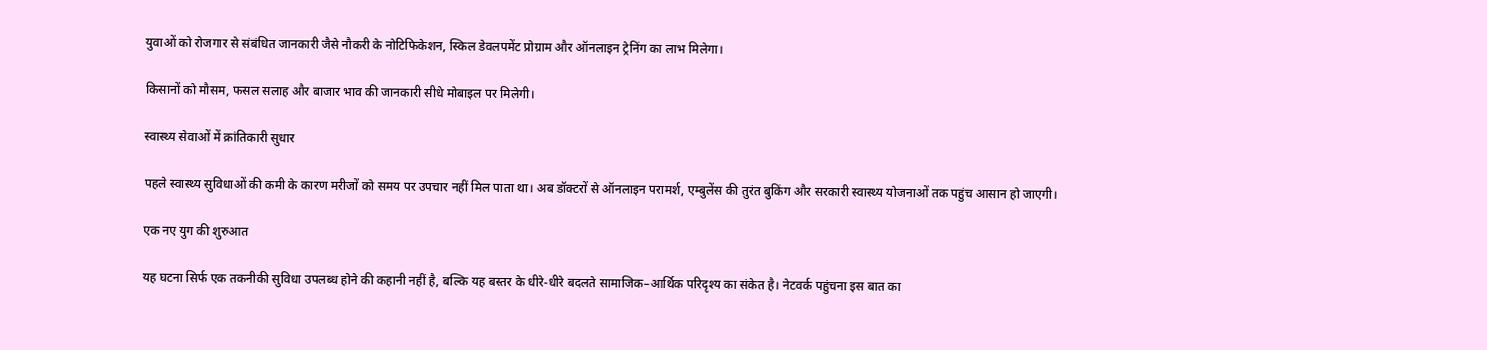युवाओं को रोजगार से संबंधित जानकारी जैसे नौकरी के नोटिफिकेशन, स्किल डेवलपमेंट प्रोग्राम और ऑनलाइन ट्रेनिंग का लाभ मिलेगा।

किसानों को मौसम, फसल सलाह और बाजार भाव की जानकारी सीधे मोबाइल पर मिलेगी।

स्वास्थ्य सेवाओं में क्रांतिकारी सुधार

पहले स्वास्थ्य सुविधाओं की कमी के कारण मरीजों को समय पर उपचार नहीं मिल पाता था। अब डॉक्टरों से ऑनलाइन परामर्श, एम्बुलेंस की तुरंत बुकिंग और सरकारी स्वास्थ्य योजनाओं तक पहुंच आसान हो जाएगी।

एक नए युग की शुरुआत

यह घटना सिर्फ एक तकनीकी सुविधा उपलब्ध होने की कहानी नहीं है, बल्कि यह बस्तर के धीरे-धीरे बदलते सामाजिक–आर्थिक परिदृश्य का संकेत है। नेटवर्क पहुंचना इस बात का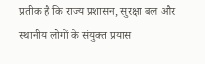प्रतीक है कि राज्य प्रशासन, सुरक्षा बल और स्थानीय लोगों के संयुक्त प्रयास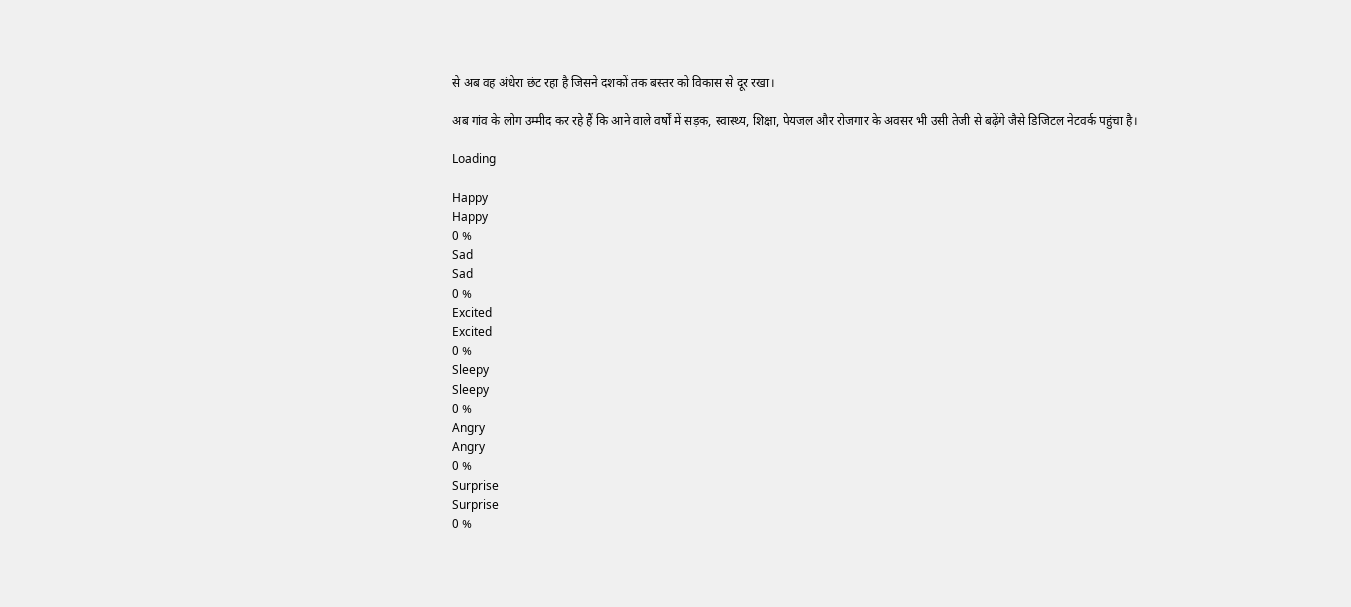से अब वह अंधेरा छंट रहा है जिसने दशकों तक बस्तर को विकास से दूर रखा।

अब गांव के लोग उम्मीद कर रहे हैं कि आने वाले वर्षों में सड़क, स्वास्थ्य, शिक्षा, पेयजल और रोजगार के अवसर भी उसी तेजी से बढ़ेंगे जैसे डिजिटल नेटवर्क पहुंचा है।

Loading

Happy
Happy
0 %
Sad
Sad
0 %
Excited
Excited
0 %
Sleepy
Sleepy
0 %
Angry
Angry
0 %
Surprise
Surprise
0 %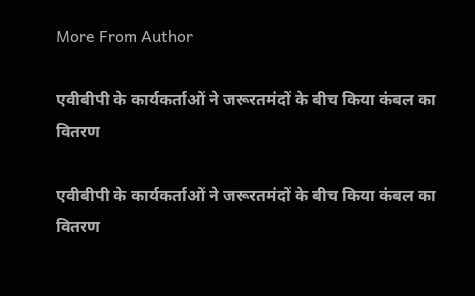More From Author

एवीबीपी के कार्यकर्ताओं ने जरूरतमंदों के बीच किया कंबल का वितरण

एवीबीपी के कार्यकर्ताओं ने जरूरतमंदों के बीच किया कंबल का वितरण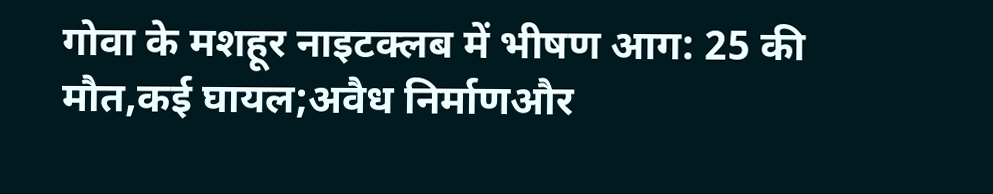गोवा के मशहूर नाइटक्लब में भीषण आग: 25 की मौत,कई घायल;अवैध निर्माणऔर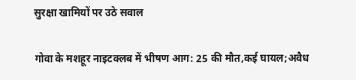सुरक्षा खामियों पर उठे सवाल

गोवा के मशहूर नाइटक्लब में भीषण आग: 25 की मौत,कई घायल;अवैध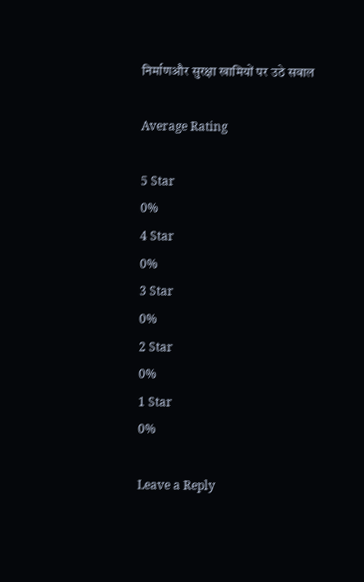निर्माणऔर सुरक्षा खामियों पर उठे सवाल

Average Rating

5 Star
0%
4 Star
0%
3 Star
0%
2 Star
0%
1 Star
0%

Leave a Reply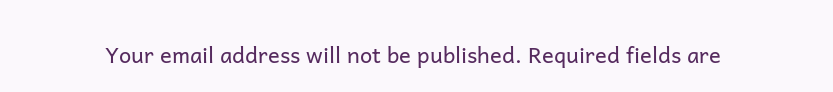Your email address will not be published. Required fields are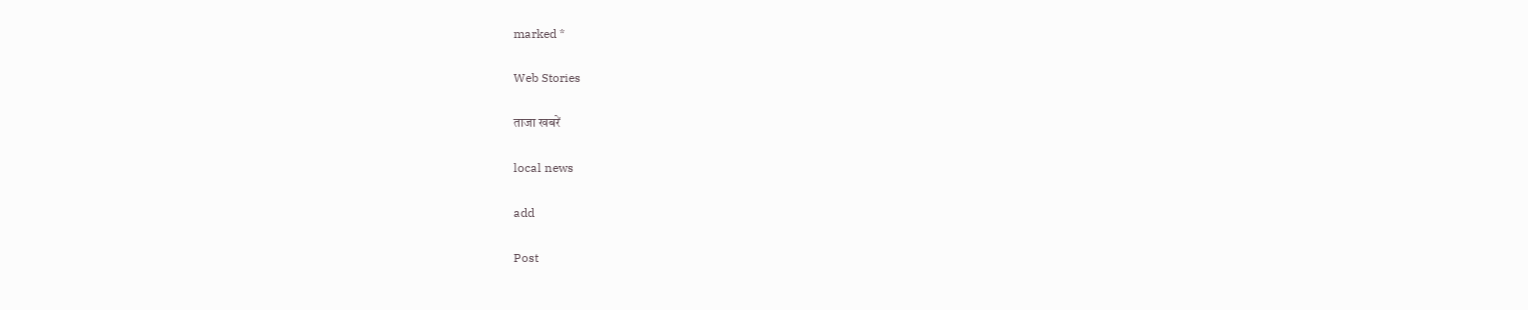marked *

Web Stories

ताजा खबरें

local news

add

Post